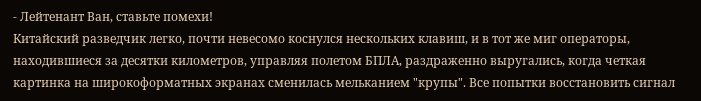- Лейтенант Ван, ставьте помехи!
Китайский разведчик легко, почти невесомо коснулся нескольких клавиш, и в тот же миг операторы, находившиеся за десятки километров, управляя полетом БПЛА, раздраженно выругались, когда четкая картинка на широкоформатных экранах сменилась мельканием "крупы". Все попытки восстановить сигнал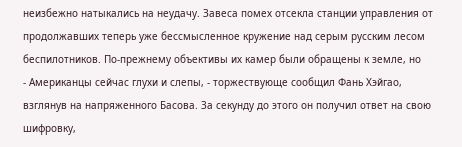неизбежно натыкались на неудачу. Завеса помех отсекла станции управления от продолжавших теперь уже бессмысленное кружение над серым русским лесом беспилотников. По-прежнему объективы их камер были обращены к земле, но
- Американцы сейчас глухи и слепы, - торжествующе сообщил Фань Хэйгао, взглянув на напряженного Басова. За секунду до этого он получил ответ на свою шифровку,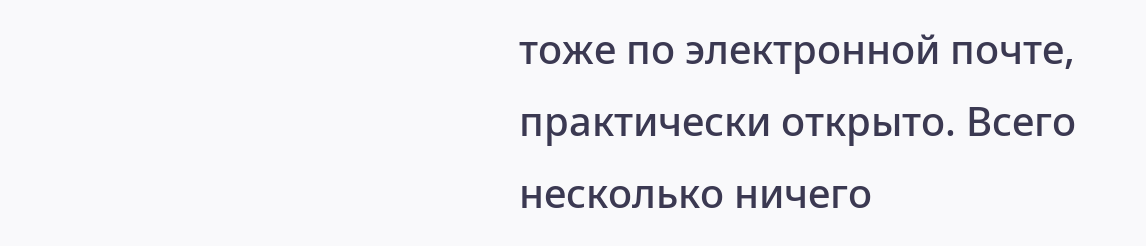тоже по электронной почте, практически открыто. Всего несколько ничего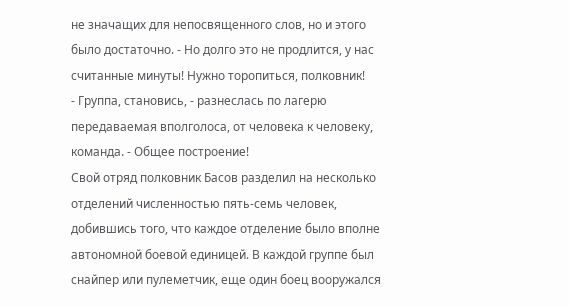не значащих для непосвященного слов, но и этого было достаточно. - Но долго это не продлится, у нас считанные минуты! Нужно торопиться, полковник!
- Группа, становись, - разнеслась по лагерю передаваемая вполголоса, от человека к человеку, команда. - Общее построение!
Свой отряд полковник Басов разделил на несколько отделений численностью пять-семь человек, добившись того, что каждое отделение было вполне автономной боевой единицей. В каждой группе был снайпер или пулеметчик, еще один боец вооружался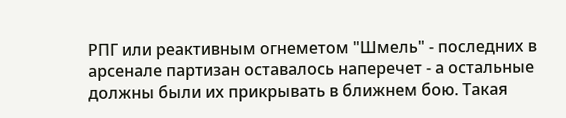РПГ или реактивным огнеметом "Шмель" - последних в арсенале партизан оставалось наперечет - а остальные должны были их прикрывать в ближнем бою. Такая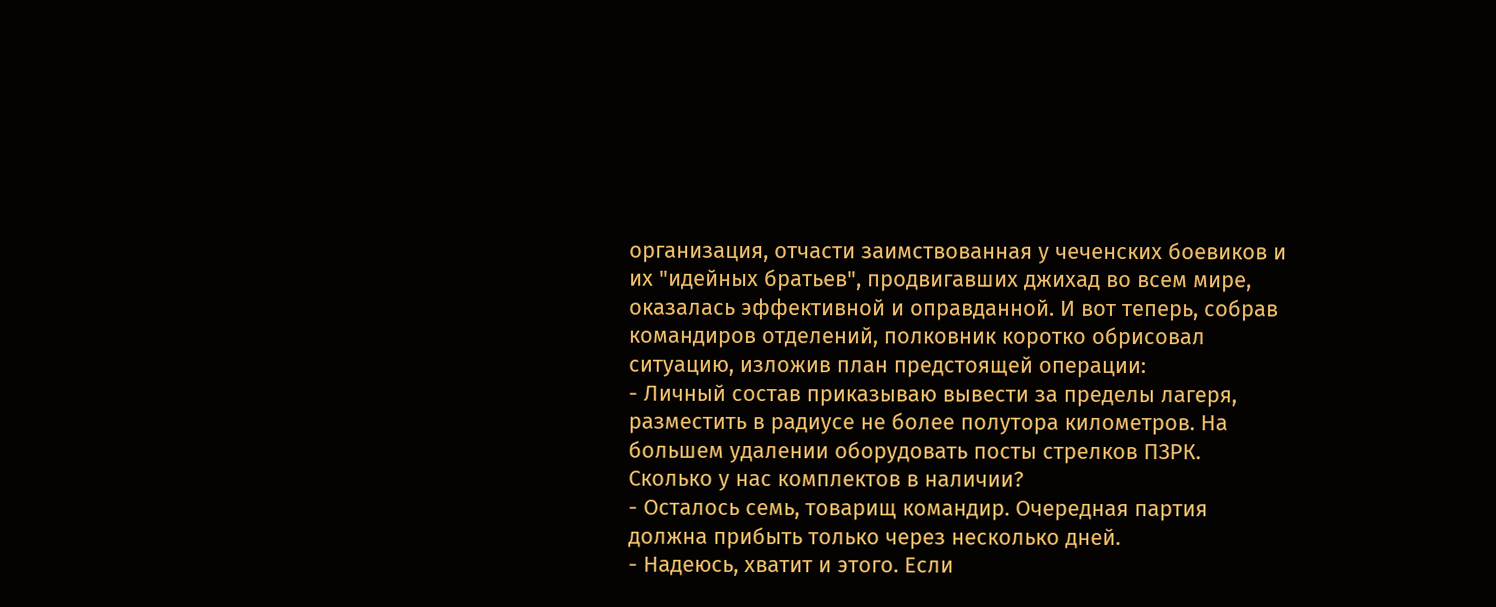организация, отчасти заимствованная у чеченских боевиков и их "идейных братьев", продвигавших джихад во всем мире, оказалась эффективной и оправданной. И вот теперь, собрав командиров отделений, полковник коротко обрисовал ситуацию, изложив план предстоящей операции:
- Личный состав приказываю вывести за пределы лагеря, разместить в радиусе не более полутора километров. На большем удалении оборудовать посты стрелков ПЗРК. Сколько у нас комплектов в наличии?
- Осталось семь, товарищ командир. Очередная партия должна прибыть только через несколько дней.
- Надеюсь, хватит и этого. Если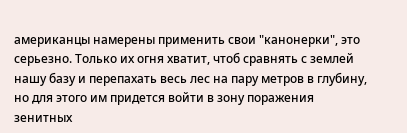американцы намерены применить свои "канонерки", это серьезно. Только их огня хватит, чтоб сравнять с землей нашу базу и перепахать весь лес на пару метров в глубину, но для этого им придется войти в зону поражения зенитных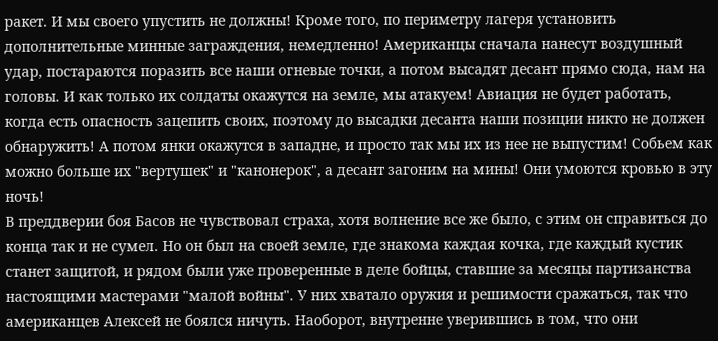ракет. И мы своего упустить не должны! Кроме того, по периметру лагеря установить дополнительные минные заграждения, немедленно! Американцы сначала нанесут воздушный удар, постараются поразить все наши огневые точки, а потом высадят десант прямо сюда, нам на головы. И как только их солдаты окажутся на земле, мы атакуем! Авиация не будет работать, когда есть опасность зацепить своих, поэтому до высадки десанта наши позиции никто не должен обнаружить! А потом янки окажутся в западне, и просто так мы их из нее не выпустим! Собьем как можно больше их "вертушек" и "канонерок", а десант загоним на мины! Они умоются кровью в эту ночь!
В преддверии боя Басов не чувствовал страха, хотя волнение все же было, с этим он справиться до конца так и не сумел. Но он был на своей земле, где знакома каждая кочка, где каждый кустик станет защитой, и рядом были уже проверенные в деле бойцы, ставшие за месяцы партизанства настоящими мастерами "малой войны". У них хватало оружия и решимости сражаться, так что американцев Алексей не боялся ничуть. Наоборот, внутренне уверившись в том, что они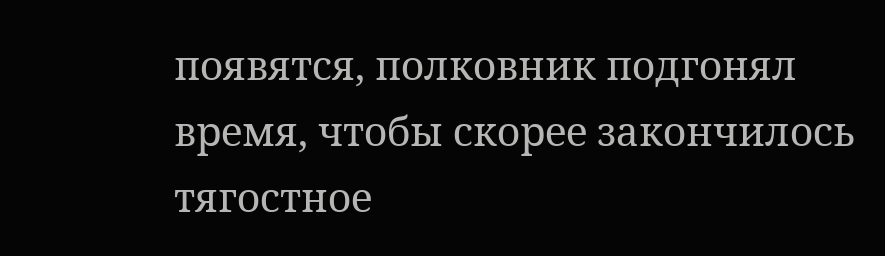появятся, полковник подгонял время, чтобы скорее закончилось тягостное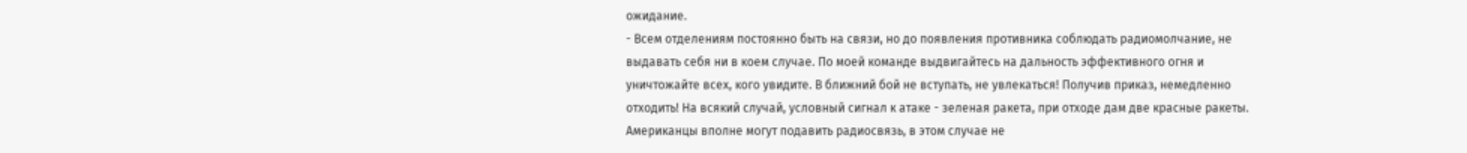ожидание.
- Всем отделениям постоянно быть на связи, но до появления противника соблюдать радиомолчание, не выдавать себя ни в коем случае. По моей команде выдвигайтесь на дальность эффективного огня и уничтожайте всех, кого увидите. В ближний бой не вступать, не увлекаться! Получив приказ, немедленно отходить! На всякий случай, условный сигнал к атаке - зеленая ракета, при отходе дам две красные ракеты. Американцы вполне могут подавить радиосвязь, в этом случае не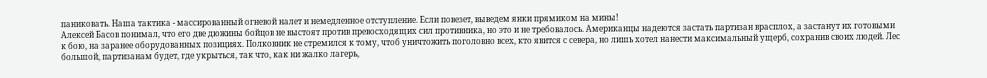паниковать. Наша тактика - массированный огневой налет и немедленное отступление. Если повезет, выведем янки прямиком на мины!
Алексей Басов понимал, что его две дюжины бойцов не выстоят против превосходящих сил противника, но это и не требовалось. Американцы надеются застать партизан врасплох, а застанут их готовыми к бою, на заранее оборудованных позициях. Полковник не стремился к тому, чтоб уничтожить поголовно всех, кто явится с севера, но лишь хотел нанести максимальный ущерб, сохранив своих людей. Лес большой, партизанам будет, где укрыться, так что, как ни жалко лагерь,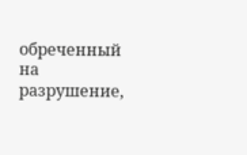обреченный на разрушение,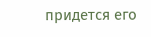придется его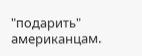"подарить" американцам.